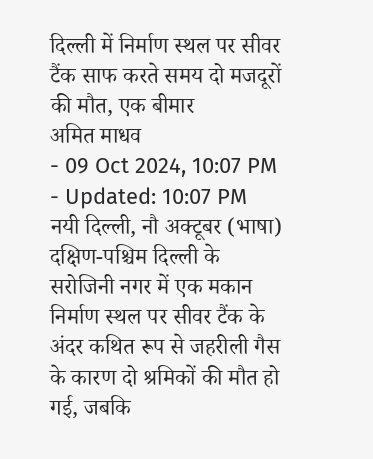दिल्ली में निर्माण स्थल पर सीवर टैंक साफ करते समय दो मजदूरों की मौत, एक बीमार
अमित माधव
- 09 Oct 2024, 10:07 PM
- Updated: 10:07 PM
नयी दिल्ली, नौ अक्टूबर (भाषा) दक्षिण-पश्चिम दिल्ली के सरोजिनी नगर में एक मकान निर्माण स्थल पर सीवर टैंक के अंदर कथित रूप से जहरीली गैस के कारण दो श्रमिकों की मौत हो गई, जबकि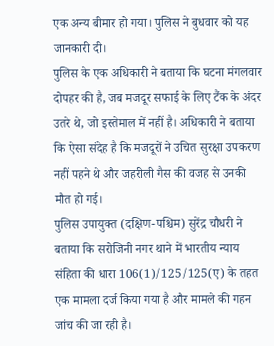एक अन्य बीमार हो गया। पुलिस ने बुधवार को यह जानकारी दी।
पुलिस के एक अधिकारी ने बताया कि घटना मंगलवार दोपहर की है, जब मजदूर सफाई के लिए टैंक के अंदर उतरे थे, जो इस्तेमाल में नहीं है। अधिकारी ने बताया कि ऐसा संदेह है कि मजदूरों ने उचित सुरक्षा उपकरण नहीं पहने थे और जहरीली गैस की वजह से उनकी मौत हो गई।
पुलिस उपायुक्त (दक्षिण-पश्चिम) सुरेंद्र चौधरी ने बताया कि सरोजिनी नगर थाने में भारतीय न्याय संहिता की धारा 106(1)/125/125(ए) के तहत एक मामला दर्ज किया गया है और मामले की गहन जांच की जा रही है।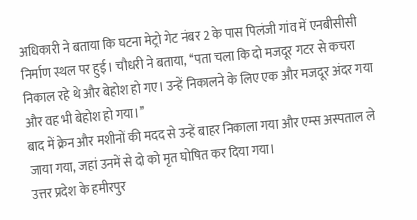अधिकारी ने बताया कि घटना मेट्रो गेट नंबर 2 के पास पिलंजी गांव में एनबीसीसी निर्माण स्थल पर हुई। चौधरी ने बताया, ‘‘पता चला कि दो मजदूर गटर से कचरा निकाल रहे थे और बेहोश हो गए। उन्हें निकालने के लिए एक और मजदूर अंदर गया और वह भी बेहोश हो गया।’’
बाद में क्रेन और मशीनों की मदद से उन्हें बाहर निकाला गया और एम्स अस्पताल ले जाया गया, जहां उनमें से दो को मृत घोषित कर दिया गया।
उत्तर प्रदेश के हमीरपुर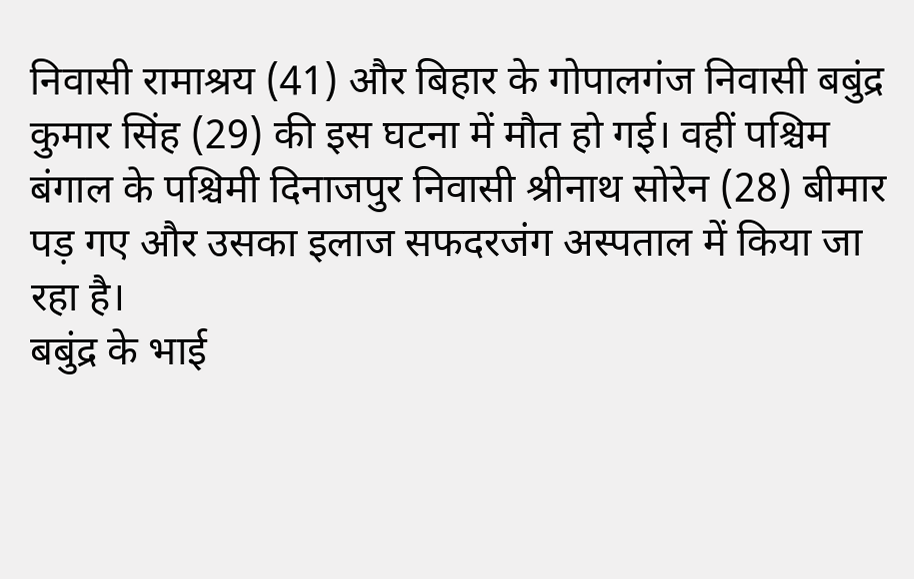निवासी रामाश्रय (41) और बिहार के गोपालगंज निवासी बबुंद्र कुमार सिंह (29) की इस घटना में मौत हो गई। वहीं पश्चिम बंगाल के पश्चिमी दिनाजपुर निवासी श्रीनाथ सोरेन (28) बीमार पड़ गए और उसका इलाज सफदरजंग अस्पताल में किया जा रहा है।
बबुंद्र के भाई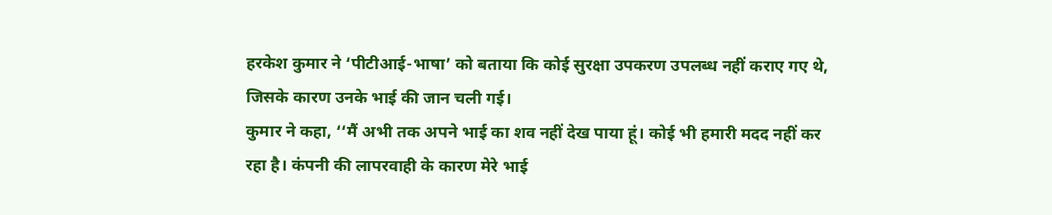हरकेश कुमार ने ‘पीटीआई-भाषा’ को बताया कि कोई सुरक्षा उपकरण उपलब्ध नहीं कराए गए थे, जिसके कारण उनके भाई की जान चली गई।
कुमार ने कहा, ‘‘मैं अभी तक अपने भाई का शव नहीं देख पाया हूं। कोई भी हमारी मदद नहीं कर रहा है। कंपनी की लापरवाही के कारण मेरे भाई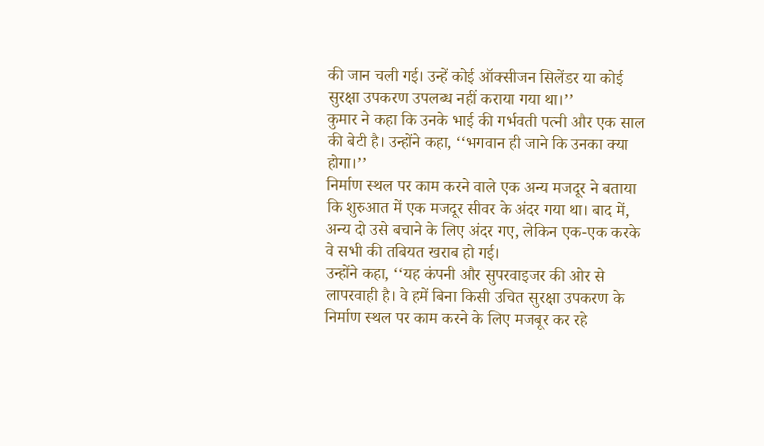की जान चली गई। उन्हें कोई ऑक्सीजन सिलेंडर या कोई सुरक्षा उपकरण उपलब्ध नहीं कराया गया था।’’
कुमार ने कहा कि उनके भाई की गर्भवती पत्नी और एक साल की बेटी है। उन्होंने कहा, ‘‘भगवान ही जाने कि उनका क्या होगा।’’
निर्माण स्थल पर काम करने वाले एक अन्य मजदूर ने बताया कि शुरुआत में एक मजदूर सीवर के अंदर गया था। बाद में, अन्य दो उसे बचाने के लिए अंदर गए, लेकिन एक-एक करके वे सभी की तबियत खराब हो गई।
उन्होंने कहा, ‘‘यह कंपनी और सुपरवाइजर की ओर से लापरवाही है। वे हमें बिना किसी उचित सुरक्षा उपकरण के निर्माण स्थल पर काम करने के लिए मजबूर कर रहे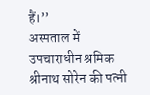हैं।’’
अस्पताल में उपचाराधीन श्रमिक श्रीनाथ सोरेन की पत्नी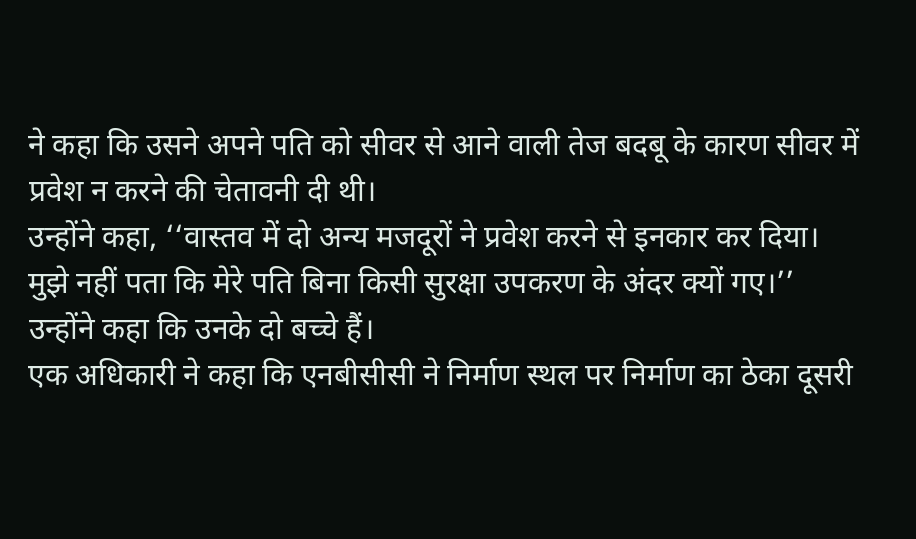ने कहा कि उसने अपने पति को सीवर से आने वाली तेज बदबू के कारण सीवर में प्रवेश न करने की चेतावनी दी थी।
उन्होंने कहा, ‘‘वास्तव में दो अन्य मजदूरों ने प्रवेश करने से इनकार कर दिया। मुझे नहीं पता कि मेरे पति बिना किसी सुरक्षा उपकरण के अंदर क्यों गए।’’
उन्होंने कहा कि उनके दो बच्चे हैं।
एक अधिकारी ने कहा कि एनबीसीसी ने निर्माण स्थल पर निर्माण का ठेका दूसरी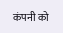कंपनी को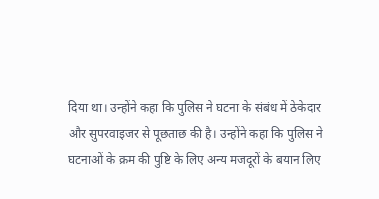दिया था। उन्होंने कहा कि पुलिस ने घटना के संबंध में ठेकेदार और सुपरवाइजर से पूछताछ की है। उन्होंने कहा कि पुलिस ने घटनाओं के क्रम की पुष्टि के लिए अन्य मजदूरों के बयान लिए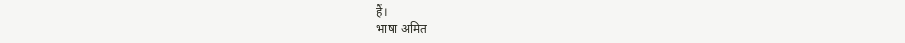हैं।
भाषा अमित